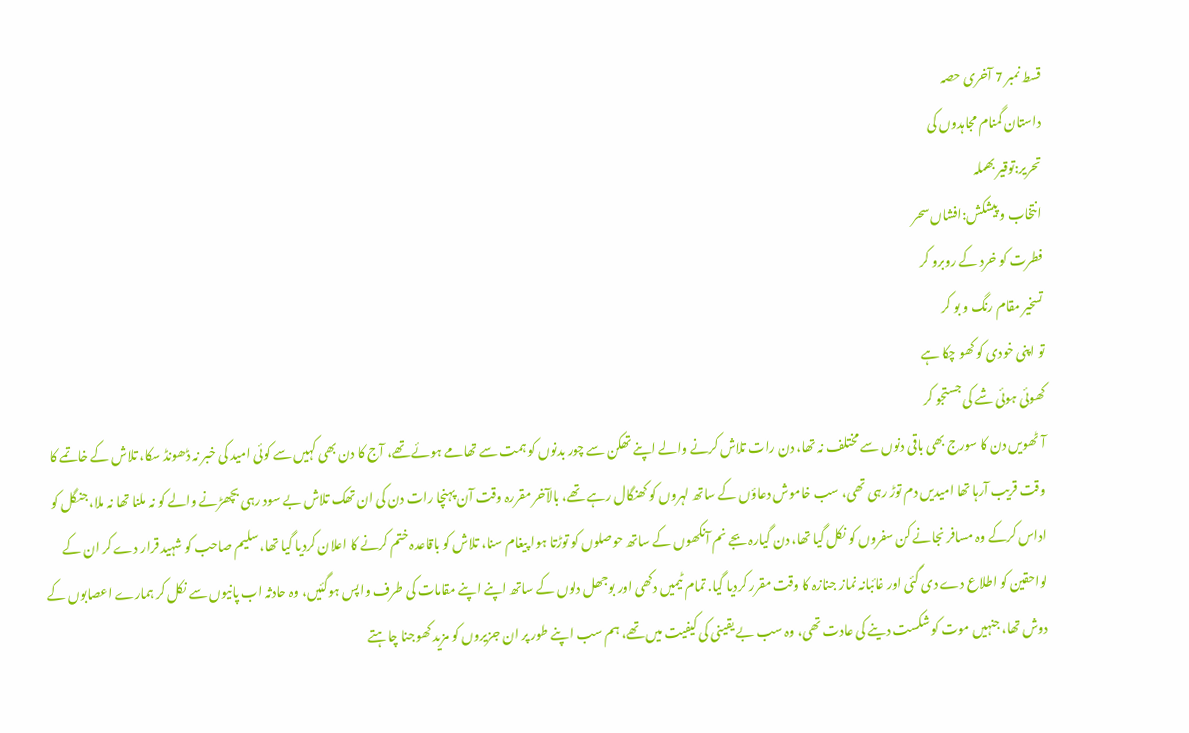قسط نمبر 7 آخری حصہ
داستان گمنام مجاہدوں کی
تحریر:توقیر بھملہ
انتخاب و پیشکش:افشاں سحر
فطرت کو خرد کے روبرو کر
تسخیر مقام رنگ و بو کر
تو اپنی خودی کو کھو چکا ہے
کھوئی ہوئی شے کی جستجو کر
آٹھویں دن کا سورج بھی باقی دنوں سے مختلف نہ تھا، دن رات تلاش کرنے والے اپنے تھکن سے چور بدنوں کو ہمت سے تھامے ہوئے تھے، آج کا دن بھی کہیں سے کوئی امید کی خبر نہ ڈھونڈ سکا، تلاش کے خاتمے کا وقت قریب آرہا تھا امیدیں دم توڑ رہی تھی، سب خاموش دعاؤں کے ساتھ لہروں کو کھنگال رہے تھے، بالآخر مقررہ وقت آن پہنچا رات دن کی ان تھک تلاش بے سود رہی بچھڑنے والے کو نہ ملنا تھا نہ ملا، جنگل کو اداس کرکے وہ مسافر نجانے کن سفروں کو نکل گیا تھا، دن گیارہ بجے نم آنکھوں کے ساتھ حوصلوں کو توڑتا ہوا پیغام سنا، تلاش کو باقاعدہ ختم کرنے کا اعلان کردیا گیا تھا، سلیم صاحب کو شہید قرار دے کر ان کے لواحقین کو اطلاع دے دی گئی اور غائبانہ نماز جنازہ کا وقت مقرر کردیا گیا. تمام ٹیمیں دکھی اور بوجھل دلوں کے ساتھ اپنے اپنے مقامات کی طرف واپس ہوگئیں، وہ حادثہ اب پانیوں سے نکل کر ہمارے اعصابوں کے دوش تھا، جنہیں موت کو شکست دینے کی عادت تھی، وہ سب بے یقینی کی کیفیت میں تھے، ہم سب اپنے طور پر ان جزیروں کو مزید کھوجنا چاہتے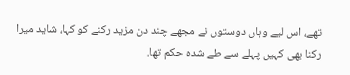تھے، اس لیے وہاں دوستوں نے مجھے چند دن مزید رکنے کو کہا، شاید میرا رکنا بھی کہیں پہلے سے طے شدہ حکم تھا.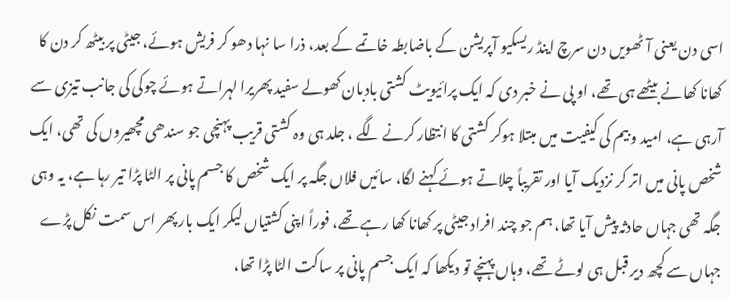اسی دن یعنی آٹھویں دن سرچ اینڈ ریسکیو آپریشن کے باضابطہ خاتمے کے بعد، ذرا سا نہا دھو کر فریش ہوئے، جیٹی پر بیٹھ کر دن کا کھانا کھانے بیٹھے ہی تھے، او پی نے خبر دی کہ ایک پرائیویٹ کشتی بادبان کھولے سفید پھریرا لہراتے ہوئے چوکی کی جانب تیزی سے آرہی ہے، امید و بیم کی کیفیت میں مبتلا ہوکر کشتی کا انتظار کرنے لگے ، جلد ہی وہ کشتی قریب پہنچی جو سندھی مچھیروں کی تھی، ایک شخص پانی میں اتر کر نزدیک آیا اور تقریباً چلاتے ہوئے کہنے لگا، سائیں فلاں جگہ پر ایک شخص کا جسم پانی پر الٹا پڑا تیر رہا ہے، یہ وہی جگہ تھی جہاں حادثہ پیش آیا تھا، ہم جو چند افراد جیٹی پر کھانا کھا رہے تھے، فوراً اپنی کشتیاں لیکر ایک بار پھر اس سمت نکل پڑے جہاں سے کچھ دیر قبل ہی لوٹے تھے، وہاں پہنچے تو دیکھا کہ ایک جسم پانی پر ساکت الٹا پڑا تھا،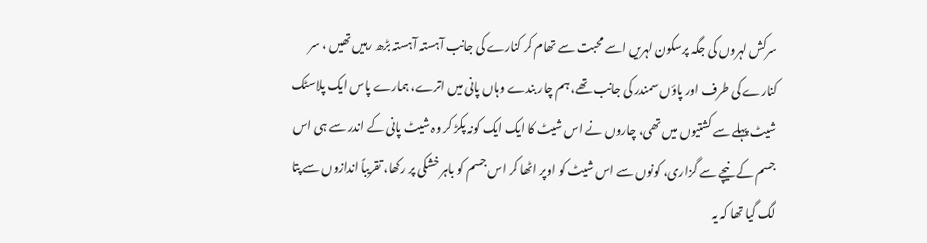سرکش لہروں کی جگہ پرسکون لہریں اسے محبت سے تھام کر کنارے کی جانب آہستہ آہستہ بڑھ رہیں تھیں ، سر کنارے کی طرف اور پاؤں سمندر کی جانب تھے، ہم چار بندے وہاں پانی میں اترے، ہمارے پاس ایک پلاسٹک شیٹ پہلے سے کشتیوں میں تھی، چاروں نے اس شیٹ کا ایک ایک کونہ پکڑ کر وہ شیٹ پانی کے اندر سے ہی اس جسم کے نیچے سے گزاری، کونوں سے اس شیٹ کو اوپر اٹھا کر اس جسم کو باہر خشکی پر رکھا، تقریباً اندازوں سے پتا لگ گیا تھا کہ یہ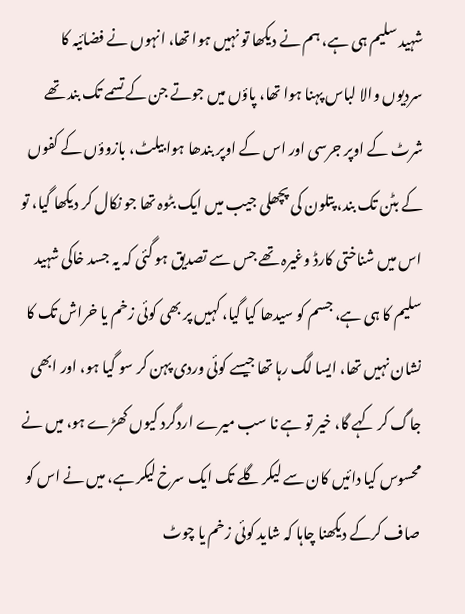شہید سلیم ہی ہے، ہم نے دیکھا تو نہیں ہوا تھا، انہوں نے فضائیہ کا سردیوں والا لباس پہنا ہوا تھا، پاؤں میں جوتے جن کے تسمے تک بند تھے شرٹ کے اوپر جرسی اور اس کے اوپر بندھا ہوا بیلٹ، بازوؤں کے کفوں کے بٹن تک بند، پتلون کی پچھلی جیب میں ایک بٹوہ تھا جو نکال کر دیکھا گیا، تو اس میں شناختی کارڈ وغیرہ تھے جس سے تصدیق ہو گئی کہ یہ جسد خاکی شہید سلیم کا ہی ہے، جسم کو سیدھا کیا گیا، کہیں پر بھی کوئی زخم یا خراش تک کا نشان نہیں تھا، ایسا لگ رہا تھا جیسے کوئی وردی پہن کر سو گیا ہو، اور ابھی جاگ کر کہے گا، خیر تو ہے نا سب میرے اردگرد کیوں کھڑے ہو، میں نے محسوس کیا دائیں کان سے لیکر گلے تک ایک سرخ لیکر ہے، میں نے اس کو صاف کرکے دیکھنا چاہا کہ شاید کوئی زخم یا چوٹ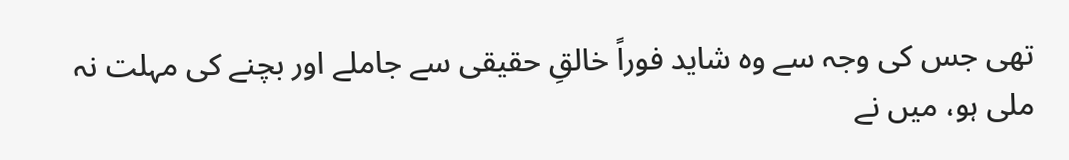تھی جس کی وجہ سے وہ شاید فوراً خالقِ حقیقی سے جاملے اور بچنے کی مہلت نہ ملی ہو، میں نے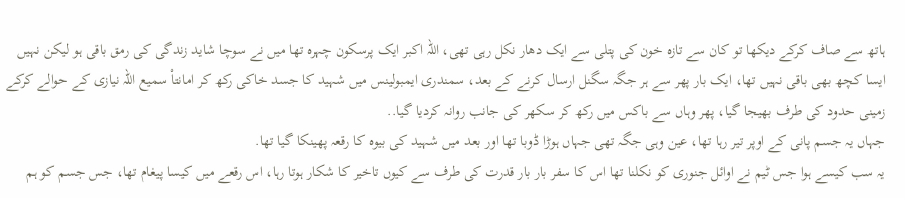ہاتھ سے صاف کرکے دیکھا تو کان سے تازہ خون کی پتلی سے ایک دھار نکل رہی تھی، اللہ اکبر ایک پرسکون چہرہ تھا میں نے سوچا شاید زندگی کی رمق باقی ہو لیکن نہیں ایسا کچھ بھی باقی نہیں تھا، ایک بار پھر سے ہر جگہ سگنل ارسال کرنے کے بعد، سمندری ایمبولینس میں شہید کا جسد خاکی رکھ کر امانتاْ سمیع اللہ نیازی کے حوالے کرکے زمینی حدود کی طرف بھیجا گیا، پھر وہاں سے باکس میں رکھ کر سکھر کی جانب روانہ کردیا گیا..
جہاں یہ جسم پانی کے اوپر تیر رہا تھا، عین وہی جگہ تھی جہاں ہوڑا ڈوبا تھا اور بعد میں شہید کی بیوہ کا رقعہ پھینکا گیا تھا.
یہ سب کیسے ہوا جس ٹیم نے اوائل جنوری کو نکلنا تھا اس کا سفر بار بار قدرت کی طرف سے کیوں تاخیر کا شکار ہوتا رہا، اس رقعے میں کیسا پیغام تھا، جس جسم کو ہم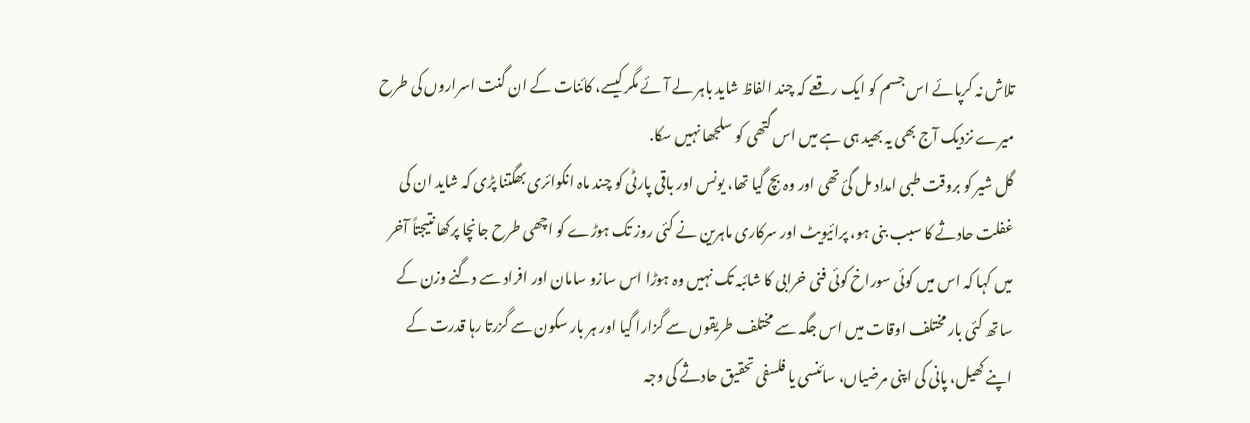تلاش نہ کرپائے اس جسم کو ایک رقعے کہ چند الفاظ شاید باہر لے آئے مگر کیسے، کائنات کے ان گنت اسراروں کی طرح میرے نزدیک آج بھی یہ بھید ہی ہے میں اس گتھی کو سلجھا نہیں سکا.
گل شیر کو بروقت طبی امداد مل گئ تھی اور وہ بچ گیا تھا، یونس اور باقی پارٹی کو چند ماہ انکوائری بھگتنا پڑی کہ شاید ان کی غفلت حادثے کا سبب بنی ہو، پرائیویٹ اور سرکاری ماہرین نے کئی روز تک ہوڑے کو اچھی طرح جانچا پرکھا نتیجتاً آخر میں کہا کہ اس میں کوئی سوراخ کوئی فنی خرابی کا شائبہ تک نہیں وہ ہوڑا اس سازو سامان اور افراد سے دگنے وزن کے ساتھ کئی بار مختلف اوقات میں اس جگہ سے مختلف طریقوں سے گزارا گیا اور ہر بار سکون سے گزرتا رہا قدرت کے اپنے کھیل، پانی کی اپنی مرضیاں، سائنسی یا فلسفی تحقیق حادثے کی وجہ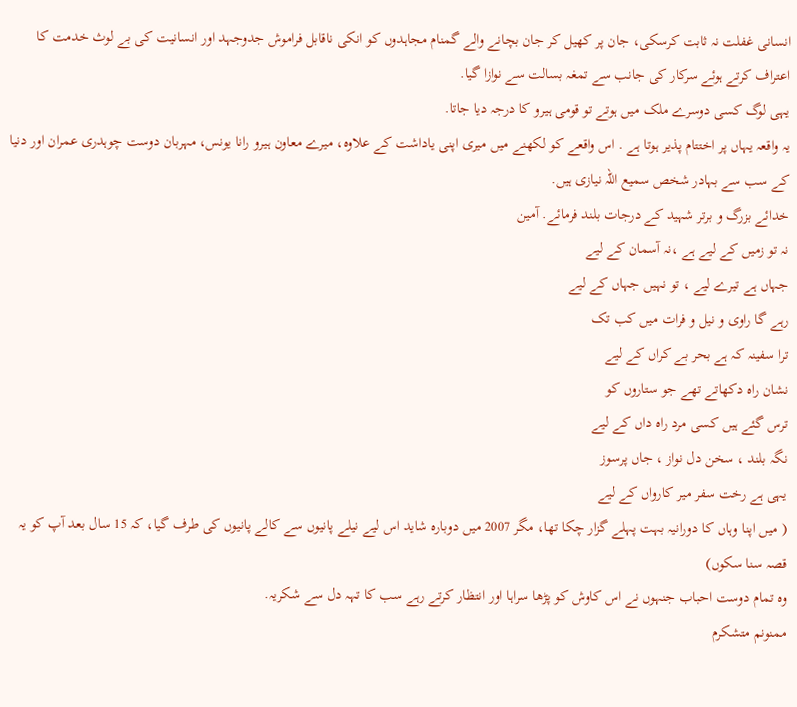انسانی غفلت نہ ثابت کرسکی، جان پر کھیل کر جان بچانے والے گمنام مجاہدوں کو انکی ناقابل فراموش جدوجہد اور انسانیت کی بے لوث خدمت کا اعتراف کرتے ہوئے سرکار کی جانب سے تمغہ بسالت سے نوازا گیا.
یہی لوگ کسی دوسرے ملک میں ہوتے تو قومی ہیرو کا درجہ دیا جاتا.
یہ واقعہ یہاں پر اختتام پذیر ہوتا ہے . اس واقعے کو لکھنے میں میری اپنی یاداشت کے علاوہ، میرے معاون ہیرو رانا یونس، مہربان دوست چوہدری عمران اور دنیا کے سب سے بہادر شخص سمیع اللہ نیازی ہیں.
خدائے بزرگ و برتر شہید کے درجات بلند فرمائے. آمین
نہ تو زمیں کے لیے ہے ،نہ آسمان کے لیے
جہاں ہے تیرے لیے ، تو نہیں جہاں کے لیے
رہے گا راوی و نیل و فرات میں کب تک
ترا سفینہ کہ ہے بحر بے کراں کے لیے
نشان راہ دکھاتے تھے جو ستاروں کو
ترس گئے ہیں کسی مرد راہ داں کے لیے
نگہ بلند ، سخن دل نواز ، جاں پرسوز
یہی ہے رخت سفر میر کارواں کے لیے
( میں اپنا وہاں کا دورانیہ بہت پہلے گزار چکا تھا، مگر 2007 میں دوبارہ شاید اس لیے نیلے پانیوں سے کالے پانیوں کی طرف گیا، کہ 15 سال بعد آپ کو یہ قصہ سنا سکوں)
وہ تمام دوست احباب جنہوں نے اس کاوش کو پڑھا سراہا اور انتظار کرتے رہے سب کا تہہ دل سے شکریہ.
ممنونم متشکرم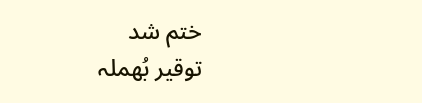ختم شد
توقیر بُھملہ